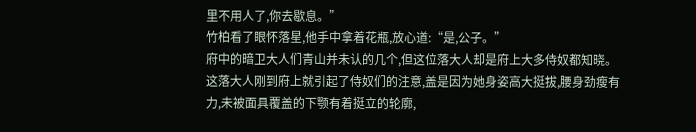里不用人了,你去歇息。”
竹柏看了眼怀落星,他手中拿着花瓶,放心道:“是,公子。”
府中的暗卫大人们青山并未认的几个,但这位落大人却是府上大多侍奴都知晓。
这落大人刚到府上就引起了侍奴们的注意,盖是因为她身姿高大挺拔,腰身劲瘦有力,未被面具覆盖的下颚有着挺立的轮廓,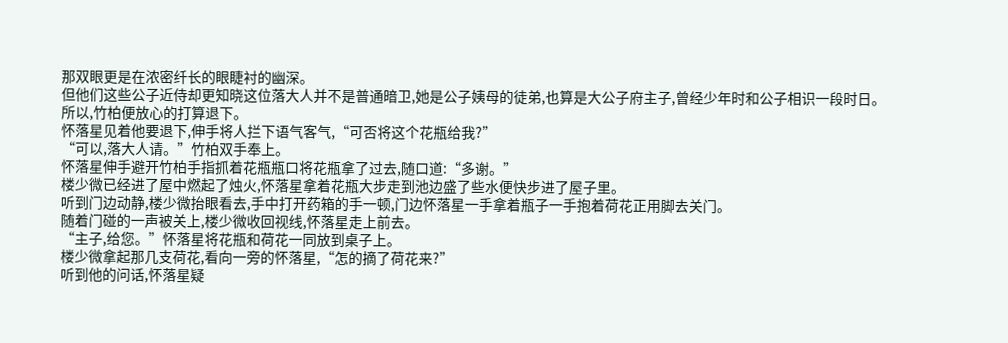那双眼更是在浓密纤长的眼睫衬的幽深。
但他们这些公子近侍却更知晓这位落大人并不是普通暗卫,她是公子姨母的徒弟,也算是大公子府主子,曾经少年时和公子相识一段时日。
所以,竹柏便放心的打算退下。
怀落星见着他要退下,伸手将人拦下语气客气,“可否将这个花瓶给我?”
“可以,落大人请。”竹柏双手奉上。
怀落星伸手避开竹柏手指抓着花瓶瓶口将花瓶拿了过去,随口道:“多谢。”
楼少微已经进了屋中燃起了烛火,怀落星拿着花瓶大步走到池边盛了些水便快步进了屋子里。
听到门边动静,楼少微抬眼看去,手中打开药箱的手一顿,门边怀落星一手拿着瓶子一手抱着荷花正用脚去关门。
随着门碰的一声被关上,楼少微收回视线,怀落星走上前去。
“主子,给您。”怀落星将花瓶和荷花一同放到桌子上。
楼少微拿起那几支荷花,看向一旁的怀落星,“怎的摘了荷花来?”
听到他的问话,怀落星疑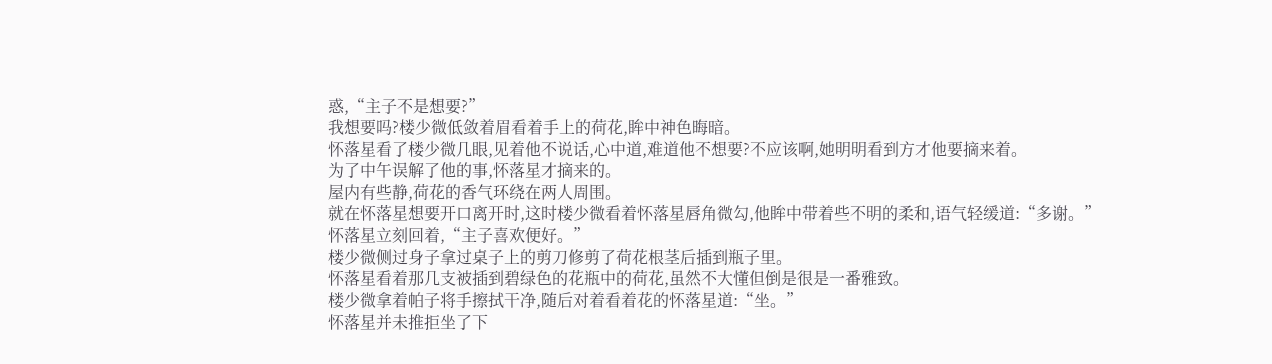惑,“主子不是想要?”
我想要吗?楼少微低敛着眉看着手上的荷花,眸中神色晦暗。
怀落星看了楼少微几眼,见着他不说话,心中道,难道他不想要?不应该啊,她明明看到方才他要摘来着。
为了中午误解了他的事,怀落星才摘来的。
屋内有些静,荷花的香气环绕在两人周围。
就在怀落星想要开口离开时,这时楼少微看着怀落星唇角微勾,他眸中带着些不明的柔和,语气轻缓道:“多谢。”
怀落星立刻回着,“主子喜欢便好。”
楼少微侧过身子拿过桌子上的剪刀修剪了荷花根茎后插到瓶子里。
怀落星看着那几支被插到碧绿色的花瓶中的荷花,虽然不大懂但倒是很是一番雅致。
楼少微拿着帕子将手擦拭干净,随后对着看着花的怀落星道:“坐。”
怀落星并未推拒坐了下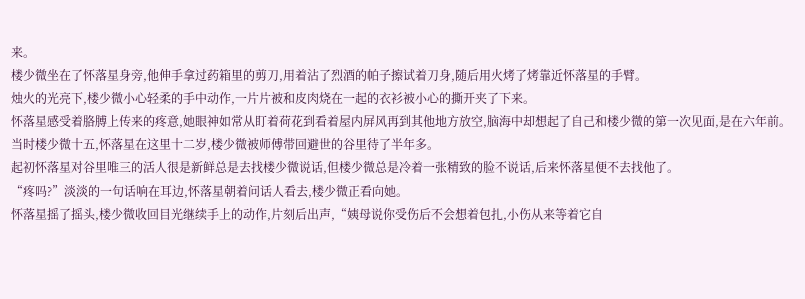来。
楼少微坐在了怀落星身旁,他伸手拿过药箱里的剪刀,用着沾了烈酒的帕子擦试着刀身,随后用火烤了烤靠近怀落星的手臂。
烛火的光亮下,楼少微小心轻柔的手中动作,一片片被和皮肉烧在一起的衣衫被小心的撕开夹了下来。
怀落星感受着胳膊上传来的疼意,她眼神如常从盯着荷花到看着屋内屏风再到其他地方放空,脑海中却想起了自己和楼少微的第一次见面,是在六年前。
当时楼少微十五,怀落星在这里十二岁,楼少微被师傅带回避世的谷里待了半年多。
起初怀落星对谷里唯三的活人很是新鲜总是去找楼少微说话,但楼少微总是冷着一张精致的脸不说话,后来怀落星便不去找他了。
“疼吗?”淡淡的一句话响在耳边,怀落星朝着问话人看去,楼少微正看向她。
怀落星摇了摇头,楼少微收回目光继续手上的动作,片刻后出声,“姨母说你受伤后不会想着包扎,小伤从来等着它自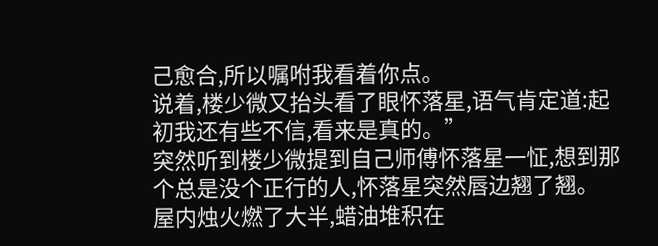己愈合,所以嘱咐我看着你点。
说着,楼少微又抬头看了眼怀落星,语气肯定道:起初我还有些不信,看来是真的。”
突然听到楼少微提到自己师傅怀落星一怔,想到那个总是没个正行的人,怀落星突然唇边翘了翘。
屋内烛火燃了大半,蜡油堆积在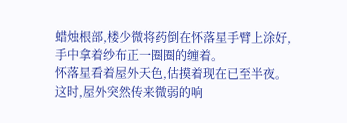蜡烛根部,楼少微将药倒在怀落星手臂上涂好,手中拿着纱布正一圈圈的缠着。
怀落星看着屋外天色,估摸着现在已至半夜。
这时,屋外突然传来微弱的响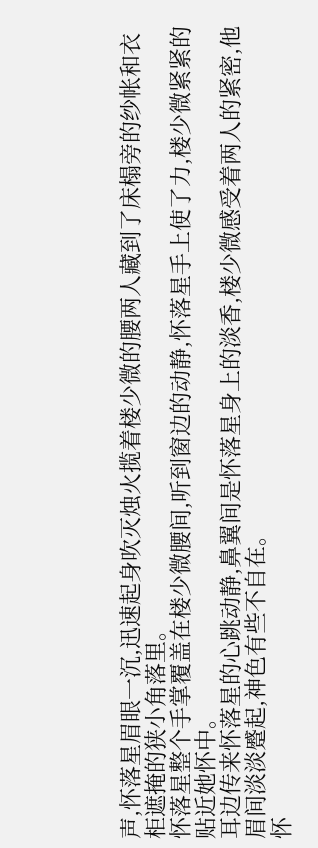声,怀落星眉眼一沉,迅速起身吹灭烛火揽着楼少微的腰两人藏到了床榻旁的纱帐和衣柜遮掩的狭小角落里。
怀落星整个手掌覆盖在楼少微腰间,听到窗边的动静,怀落星手上使了力,楼少微紧紧的贴近她怀中。
耳边传来怀落星的心跳动静,鼻翼间是怀落星身上的淡香,楼少微感受着两人的紧密,他眉间淡淡蹙起,神色有些不自在。
怀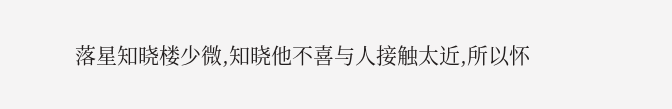落星知晓楼少微,知晓他不喜与人接触太近,所以怀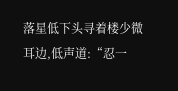落星低下头寻着楼少微耳边,低声道:“忍一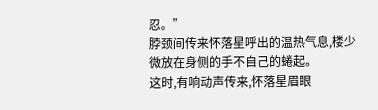忍。”
脖颈间传来怀落星呼出的温热气息,楼少微放在身侧的手不自己的蜷起。
这时,有响动声传来,怀落星眉眼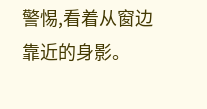警惕,看着从窗边靠近的身影。